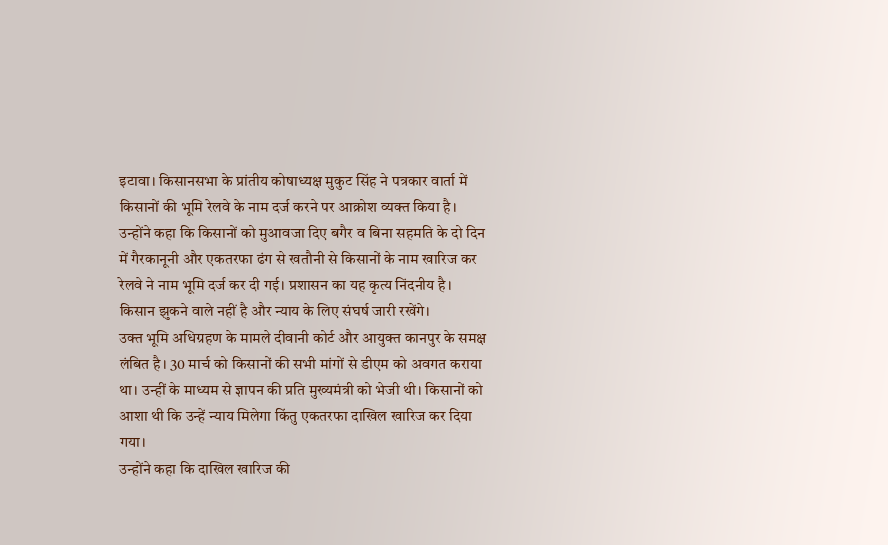इटावा। किसानसभा के प्रांतीय कोषाध्यक्ष मुकुट सिंह ने पत्रकार वार्ता में किसानों की भूमि रेलवे के नाम दर्ज करने पर आक्रोश व्यक्त किया है। उन्होंने कहा कि किसानों को मुआवजा दिए बगैर व बिना सहमति के दो दिन में गैरकानूनी और एकतरफा ढंग से खतौनी से किसानों के नाम खारिज कर रेलवे ने नाम भूमि दर्ज कर दी गई। प्रशासन का यह कृत्य निंदनीय है। किसान झुकने वाले नहीं है और न्याय के लिए संघर्ष जारी रखेंगे।
उक्त भूमि अधिग्रहण के मामले दीवानी कोर्ट और आयुक्त कानपुर के समक्ष लंबित है। 30 मार्च को किसानों की सभी मांगों से डीएम को अवगत कराया था। उन्हीं के माध्यम से ज्ञापन की प्रति मुख्यमंत्री को भेजी थी। किसानों को आशा थी कि उन्हें न्याय मिलेगा किंतु एकतरफा दाखिल खारिज कर दिया गया।
उन्होंने कहा कि दाखिल खारिज की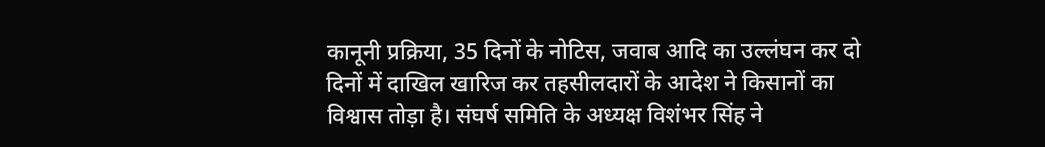कानूनी प्रक्रिया, 35 दिनों के नोटिस, जवाब आदि का उल्लंघन कर दो दिनों में दाखिल खारिज कर तहसीलदारों के आदेश ने किसानों का विश्वास तोड़ा है। संघर्ष समिति के अध्यक्ष विशंभर सिंह ने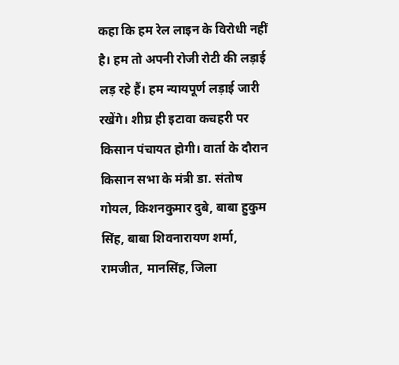कहा कि हम रेल लाइन के विरोधी नहीं है। हम तो अपनी रोजी रोटी की लड़ाई लड़ रहे हैं। हम न्यायपूर्ण लड़ाई जारी रखेंगे। शीघ्र ही इटावा कचहरी पर किसान पंचायत होगी। वार्ता के दौरान किसान सभा के मंत्री डा. संतोष गोयल, किशनकुमार दुबे, बाबा हुकुम सिंह, बाबा शिवनारायण शर्मा, रामजीत, मानसिंह, जिला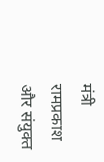मंत्री रामप्रकाश और संयुक्त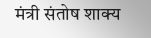मंत्री संतोष शाक्य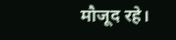मौजूद रहे।